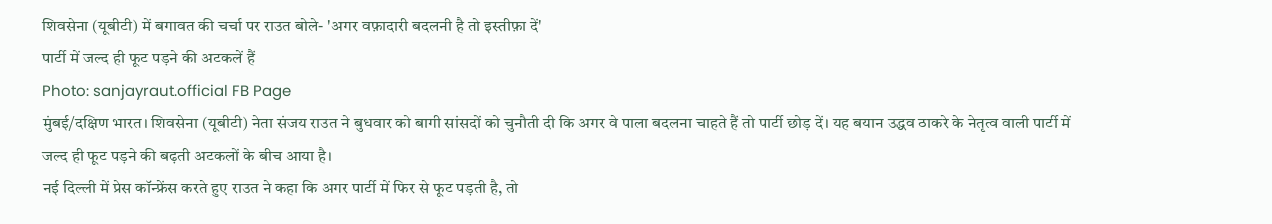शिवसेना (यूबीटी) में बगावत की चर्चा पर राउत बोले- 'अगर वफ़ादारी बदलनी है तो इस्तीफ़ा दें'
पार्टी में जल्द ही फूट पड़ने की अटकलें हैं
Photo: sanjayraut.official FB Page
मुंबई/दक्षिण भारत। शिवसेना (यूबीटी) नेता संजय राउत ने बुधवार को बागी सांसदों को चुनौती दी कि अगर वे पाला बदलना चाहते हैं तो पार्टी छोड़ दें। यह बयान उद्धव ठाकरे के नेतृत्व वाली पार्टी में जल्द ही फूट पड़ने की बढ़ती अटकलों के बीच आया है।
नई दिल्ली में प्रेस कॉन्फ्रेंस करते हुए राउत ने कहा कि अगर पार्टी में फिर से फूट पड़ती है, तो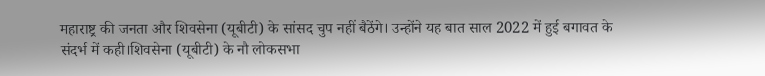महाराष्ट्र की जनता और शिवसेना (यूबीटी) के सांसद चुप नहीं बैठेंगे। उन्होंने यह बात साल 2022 में हुई बगावत के संदर्भ में कही।शिवसेना (यूबीटी) के नौ लोकसभा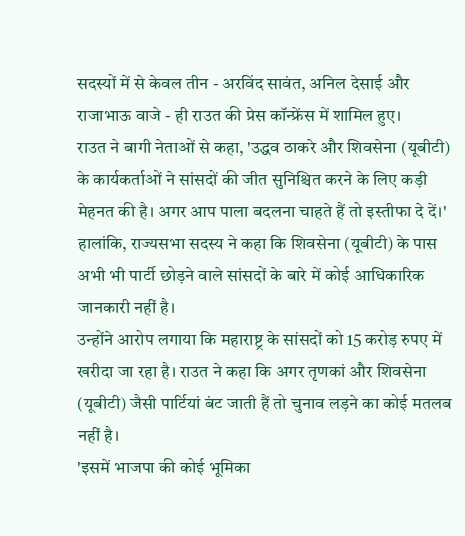सदस्यों में से केवल तीन - अरविंद सावंत, अनिल देसाई और राजाभाऊ वाजे - ही राउत की प्रेस कॉन्फ्रेंस में शामिल हुए।
राउत ने बागी नेताओं से कहा, 'उद्धव ठाकरे और शिवसेना (यूबीटी) के कार्यकर्ताओं ने सांसदों की जीत सुनिश्चित करने के लिए कड़ी मेहनत की है। अगर आप पाला बदलना चाहते हैं तो इस्तीफा दे दें।'
हालांकि, राज्यसभा सदस्य ने कहा कि शिवसेना (यूबीटी) के पास अभी भी पार्टी छोड़ने वाले सांसदों के बारे में कोई आधिकारिक जानकारी नहीं है।
उन्होंने आरोप लगाया कि महाराष्ट्र के सांसदों को 15 करोड़ रुपए में खरीदा जा रहा है। राउत ने कहा कि अगर तृणकां और शिवसेना (यूबीटी) जैसी पार्टियां बंट जाती हैं तो चुनाव लड़ने का कोई मतलब नहीं है।
'इसमें भाजपा की कोई भूमिका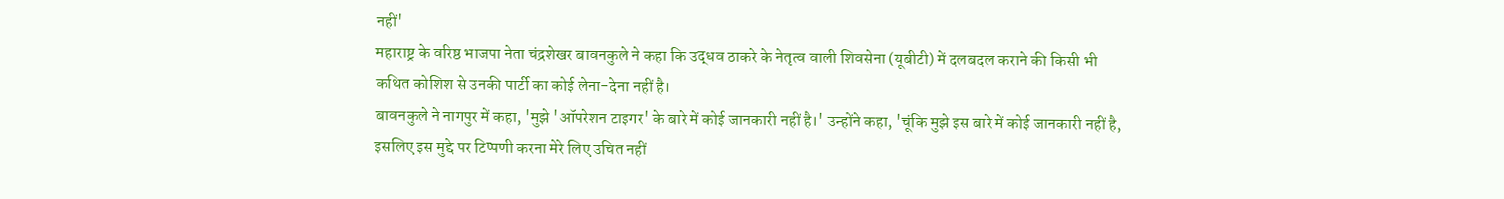नहीं'
महाराष्ट्र के वरिष्ठ भाजपा नेता चंद्रशेखर बावनकुले ने कहा कि उद्धव ठाकरे के नेतृत्व वाली शिवसेना (यूबीटी) में दलबदल कराने की किसी भी कथित कोशिश से उनकी पार्टी का कोई लेना-देना नहीं है।
बावनकुले ने नागपुर में कहा, 'मुझे 'ऑपरेशन टाइगर' के बारे में कोई जानकारी नहीं है।' उन्होंने कहा, 'चूंकि मुझे इस बारे में कोई जानकारी नहीं है, इसलिए इस मुद्दे पर टिप्पणी करना मेरे लिए उचित नहीं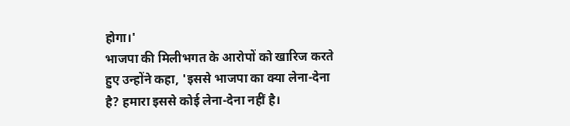होगा।'
भाजपा की मिलीभगत के आरोपों को खारिज करते हुए उन्होंने कहा, 'इससे भाजपा का क्या लेना-देना है? हमारा इससे कोई लेना-देना नहीं है।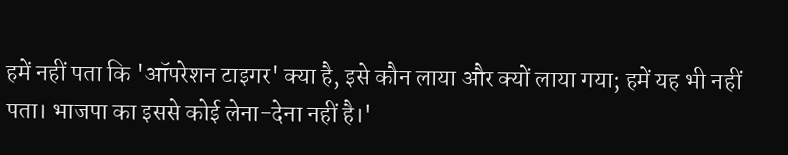हमें नहीं पता कि 'ऑपरेशन टाइगर' क्या है, इसे कौन लाया और क्यों लाया गया; हमें यह भी नहीं पता। भाजपा का इससे कोई लेना-देना नहीं है।'